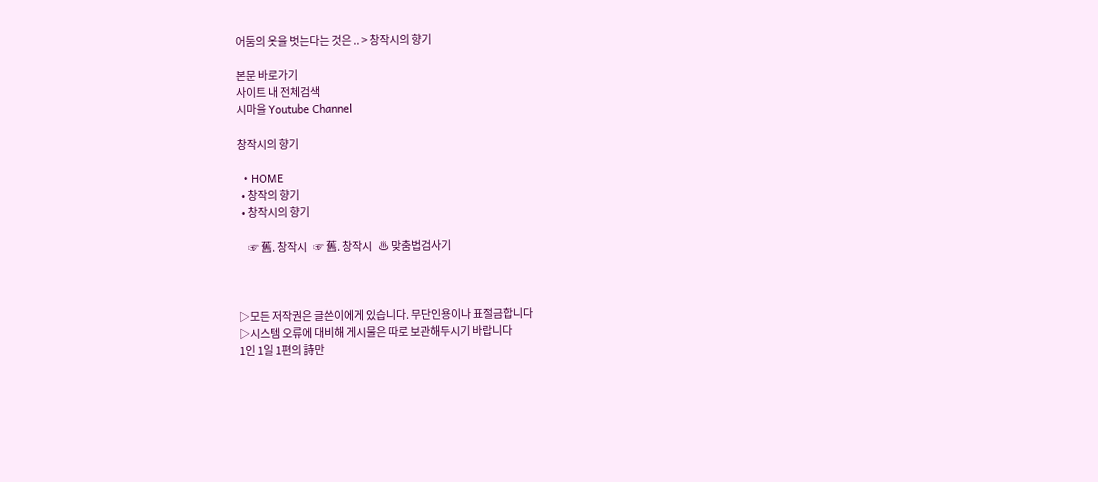어둠의 옷을 벗는다는 것은 .. > 창작시의 향기

본문 바로가기
사이트 내 전체검색
시마을 Youtube Channel

창작시의 향기

  • HOME
  • 창작의 향기
  • 창작시의 향기

     ☞ 舊. 창작시   ☞ 舊. 창작시   ♨ 맞춤법검사기



▷모든 저작권은 글쓴이에게 있습니다. 무단인용이나 표절금합니다
▷시스템 오류에 대비해 게시물은 따로 보관해두시기 바랍니다
1인 1일 1편의 詩만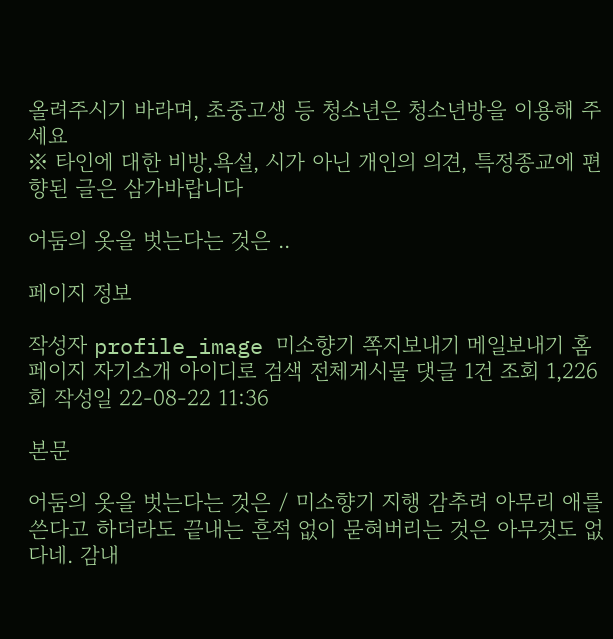올려주시기 바라며, 초중고생 등 청소년은 청소년방을 이용해 주세요
※ 타인에 대한 비방,욕설, 시가 아닌 개인의 의견, 특정종교에 편향된 글은 삼가바랍니다

어둠의 옷을 벗는다는 것은 ..

페이지 정보

작성자 profile_image 미소향기 쪽지보내기 메일보내기 홈페이지 자기소개 아이디로 검색 전체게시물 댓글 1건 조회 1,226회 작성일 22-08-22 11:36

본문

어둠의 옷을 벗는다는 것은 / 미소향기 지행 감추려 아무리 애를 쓴다고 하더라도 끝내는 흔적 없이 묻혀버리는 것은 아무것도 없다네. 감내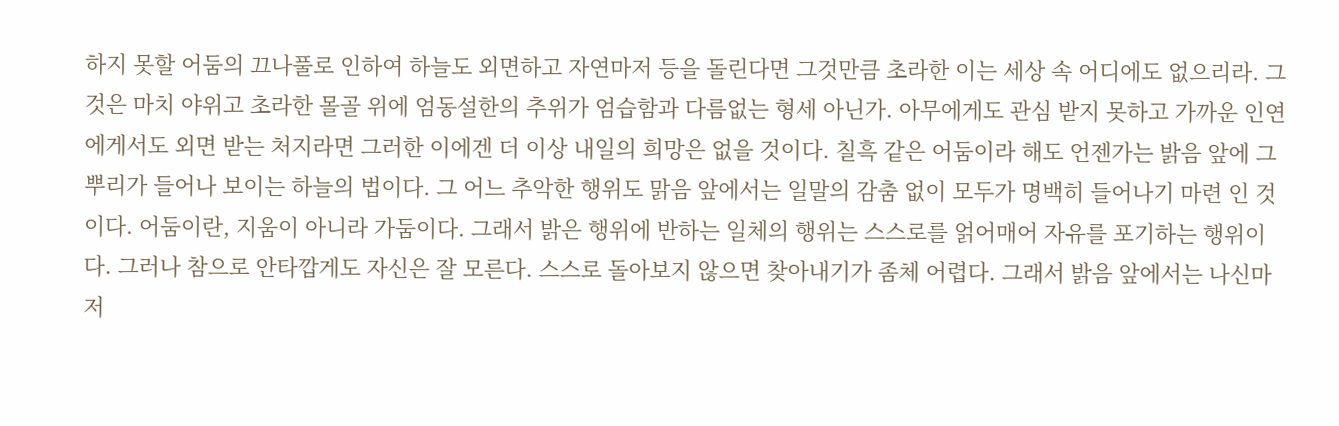하지 못할 어둠의 끄나풀로 인하여 하늘도 외면하고 자연마저 등을 돌린다면 그것만큼 초라한 이는 세상 속 어디에도 없으리라. 그것은 마치 야위고 초라한 몰골 위에 엄동설한의 추위가 엄습함과 다름없는 형세 아닌가. 아무에게도 관심 받지 못하고 가까운 인연에게서도 외면 받는 처지라면 그러한 이에겐 더 이상 내일의 희망은 없을 것이다. 칠흑 같은 어둠이라 해도 언젠가는 밝음 앞에 그 뿌리가 들어나 보이는 하늘의 법이다. 그 어느 추악한 행위도 맑음 앞에서는 일말의 감춤 없이 모두가 명백히 들어나기 마련 인 것이다. 어둠이란, 지움이 아니라 가둠이다. 그래서 밝은 행위에 반하는 일체의 행위는 스스로를 얽어매어 자유를 포기하는 행위이다. 그러나 참으로 안타깝게도 자신은 잘 모른다. 스스로 돌아보지 않으면 찾아내기가 좀체 어렵다. 그래서 밝음 앞에서는 나신마저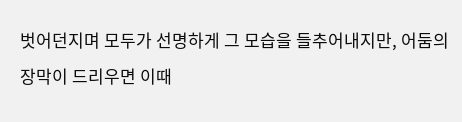벗어던지며 모두가 선명하게 그 모습을 들추어내지만, 어둠의 장막이 드리우면 이때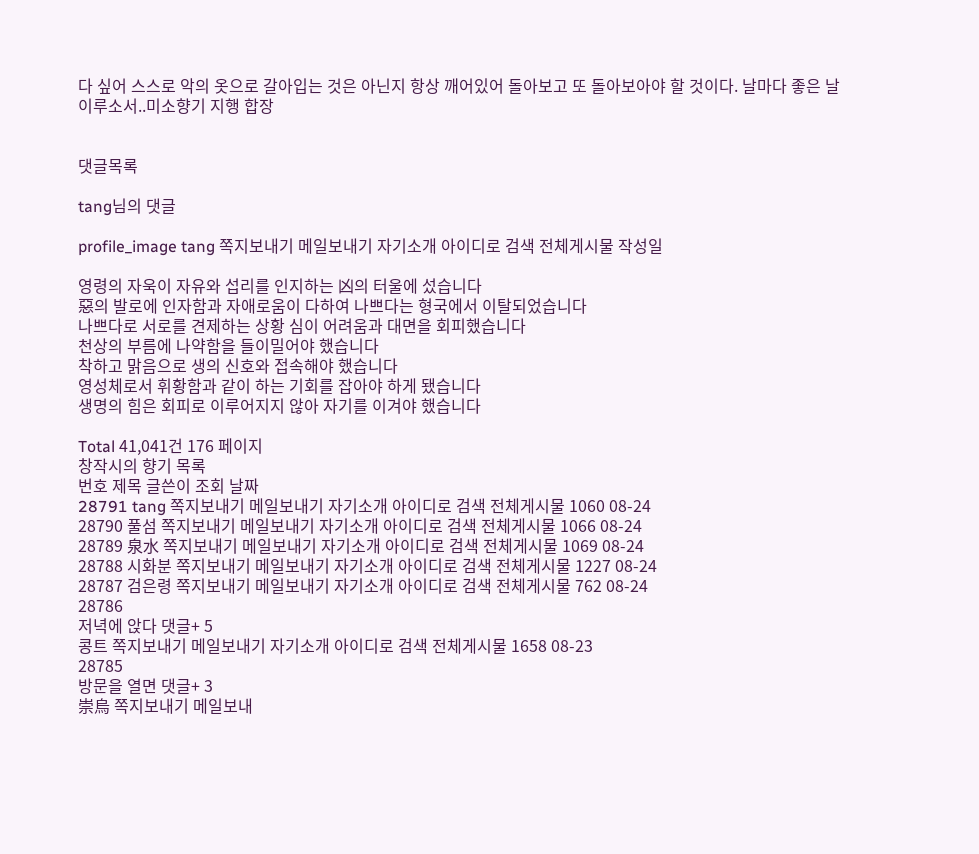다 싶어 스스로 악의 옷으로 갈아입는 것은 아닌지 항상 깨어있어 돌아보고 또 돌아보아야 할 것이다. 날마다 좋은 날 이루소서..미소향기 지행 합장


댓글목록

tang님의 댓글

profile_image tang 쪽지보내기 메일보내기 자기소개 아이디로 검색 전체게시물 작성일

영령의 자욱이 자유와 섭리를 인지하는 凶의 터울에 섰습니다
惡의 발로에 인자함과 자애로움이 다하여 나쁘다는 형국에서 이탈되었습니다
나쁘다로 서로를 견제하는 상황 심이 어려움과 대면을 회피했습니다
천상의 부름에 나약함을 들이밀어야 했습니다
착하고 맑음으로 생의 신호와 접속해야 했습니다
영성체로서 휘황함과 같이 하는 기회를 잡아야 하게 됐습니다
생명의 힘은 회피로 이루어지지 않아 자기를 이겨야 했습니다

Total 41,041건 176 페이지
창작시의 향기 목록
번호 제목 글쓴이 조회 날짜
28791 tang 쪽지보내기 메일보내기 자기소개 아이디로 검색 전체게시물 1060 08-24
28790 풀섬 쪽지보내기 메일보내기 자기소개 아이디로 검색 전체게시물 1066 08-24
28789 泉水 쪽지보내기 메일보내기 자기소개 아이디로 검색 전체게시물 1069 08-24
28788 시화분 쪽지보내기 메일보내기 자기소개 아이디로 검색 전체게시물 1227 08-24
28787 검은령 쪽지보내기 메일보내기 자기소개 아이디로 검색 전체게시물 762 08-24
28786
저녁에 앉다 댓글+ 5
콩트 쪽지보내기 메일보내기 자기소개 아이디로 검색 전체게시물 1658 08-23
28785
방문을 열면 댓글+ 3
崇烏 쪽지보내기 메일보내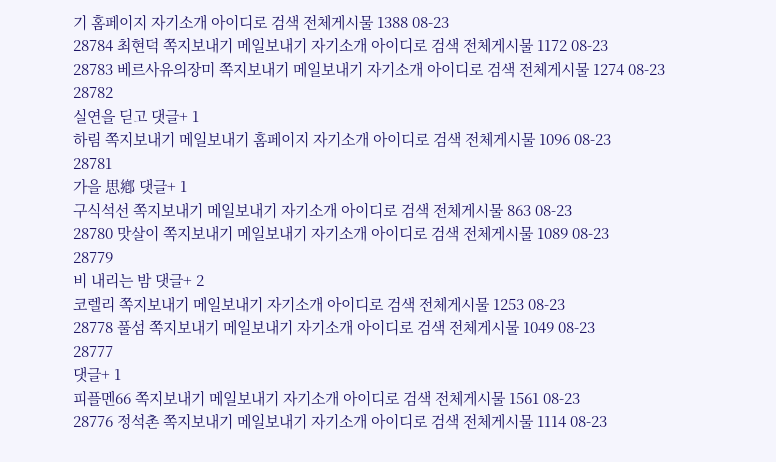기 홈페이지 자기소개 아이디로 검색 전체게시물 1388 08-23
28784 최현덕 쪽지보내기 메일보내기 자기소개 아이디로 검색 전체게시물 1172 08-23
28783 베르사유의장미 쪽지보내기 메일보내기 자기소개 아이디로 검색 전체게시물 1274 08-23
28782
실연을 딛고 댓글+ 1
하림 쪽지보내기 메일보내기 홈페이지 자기소개 아이디로 검색 전체게시물 1096 08-23
28781
가을 思鄕 댓글+ 1
구식석선 쪽지보내기 메일보내기 자기소개 아이디로 검색 전체게시물 863 08-23
28780 맛살이 쪽지보내기 메일보내기 자기소개 아이디로 검색 전체게시물 1089 08-23
28779
비 내리는 밤 댓글+ 2
코렐리 쪽지보내기 메일보내기 자기소개 아이디로 검색 전체게시물 1253 08-23
28778 풀섬 쪽지보내기 메일보내기 자기소개 아이디로 검색 전체게시물 1049 08-23
28777
댓글+ 1
피플멘66 쪽지보내기 메일보내기 자기소개 아이디로 검색 전체게시물 1561 08-23
28776 정석촌 쪽지보내기 메일보내기 자기소개 아이디로 검색 전체게시물 1114 08-23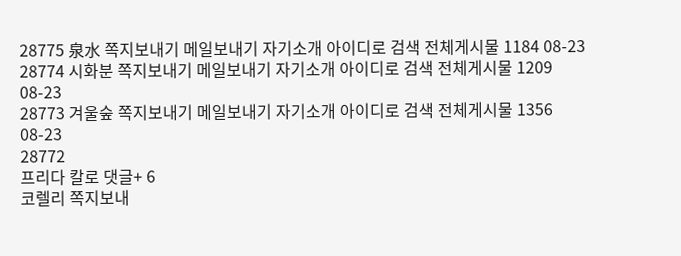28775 泉水 쪽지보내기 메일보내기 자기소개 아이디로 검색 전체게시물 1184 08-23
28774 시화분 쪽지보내기 메일보내기 자기소개 아이디로 검색 전체게시물 1209 08-23
28773 겨울숲 쪽지보내기 메일보내기 자기소개 아이디로 검색 전체게시물 1356 08-23
28772
프리다 칼로 댓글+ 6
코렐리 쪽지보내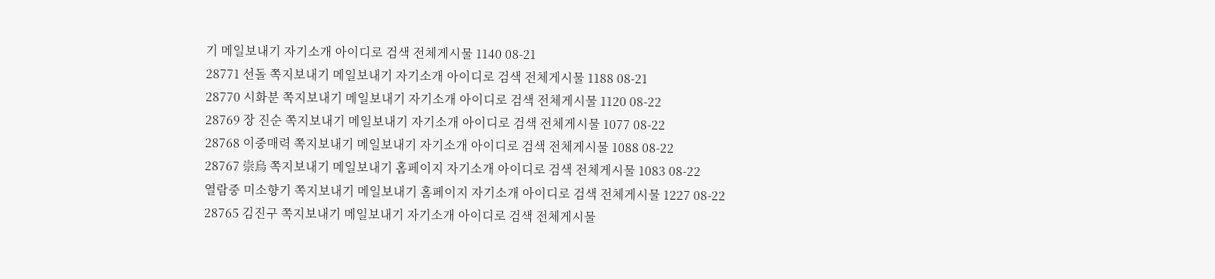기 메일보내기 자기소개 아이디로 검색 전체게시물 1140 08-21
28771 선돌 쪽지보내기 메일보내기 자기소개 아이디로 검색 전체게시물 1188 08-21
28770 시화분 쪽지보내기 메일보내기 자기소개 아이디로 검색 전체게시물 1120 08-22
28769 장 진순 쪽지보내기 메일보내기 자기소개 아이디로 검색 전체게시물 1077 08-22
28768 이중매력 쪽지보내기 메일보내기 자기소개 아이디로 검색 전체게시물 1088 08-22
28767 崇烏 쪽지보내기 메일보내기 홈페이지 자기소개 아이디로 검색 전체게시물 1083 08-22
열람중 미소향기 쪽지보내기 메일보내기 홈페이지 자기소개 아이디로 검색 전체게시물 1227 08-22
28765 김진구 쪽지보내기 메일보내기 자기소개 아이디로 검색 전체게시물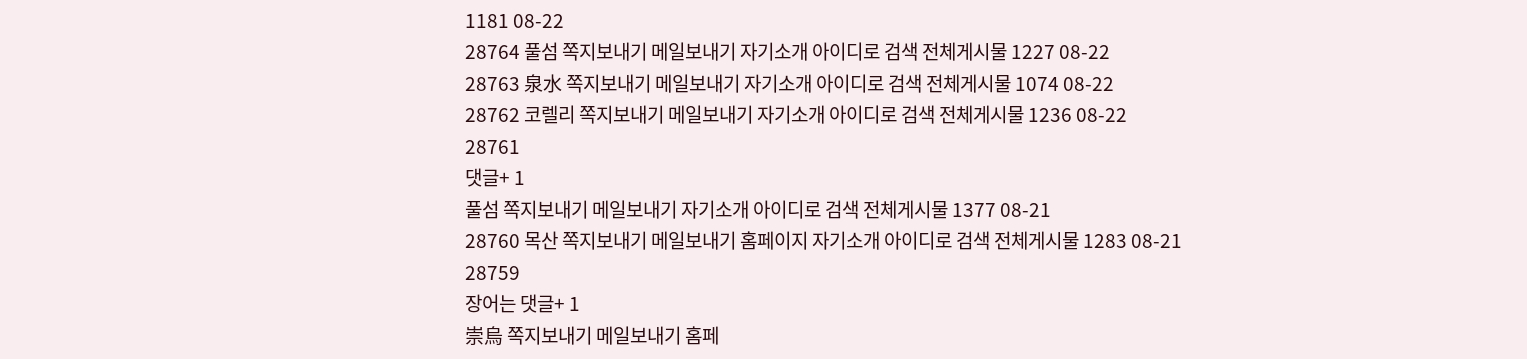1181 08-22
28764 풀섬 쪽지보내기 메일보내기 자기소개 아이디로 검색 전체게시물 1227 08-22
28763 泉水 쪽지보내기 메일보내기 자기소개 아이디로 검색 전체게시물 1074 08-22
28762 코렐리 쪽지보내기 메일보내기 자기소개 아이디로 검색 전체게시물 1236 08-22
28761
댓글+ 1
풀섬 쪽지보내기 메일보내기 자기소개 아이디로 검색 전체게시물 1377 08-21
28760 목산 쪽지보내기 메일보내기 홈페이지 자기소개 아이디로 검색 전체게시물 1283 08-21
28759
장어는 댓글+ 1
崇烏 쪽지보내기 메일보내기 홈페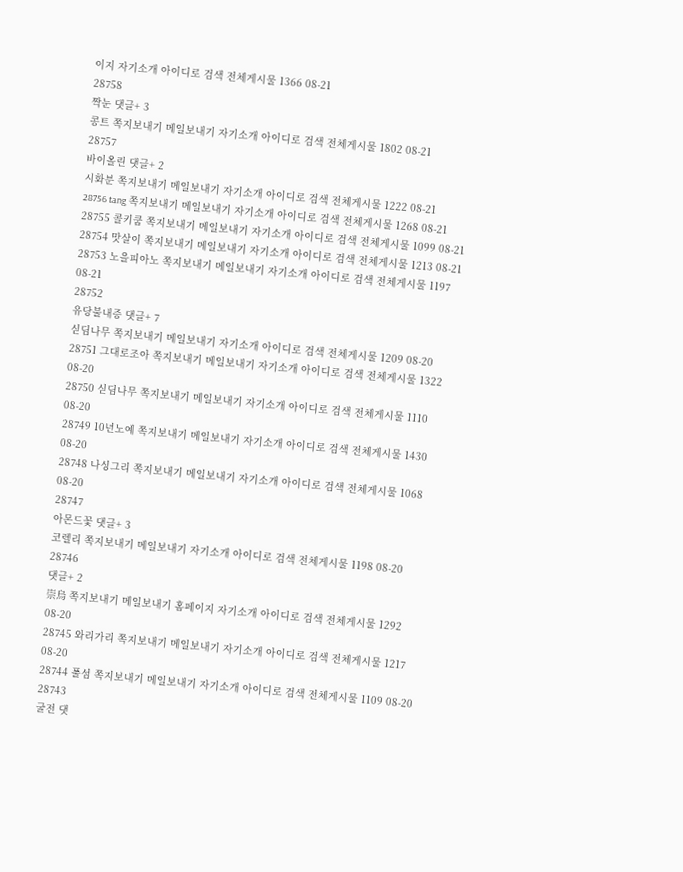이지 자기소개 아이디로 검색 전체게시물 1366 08-21
28758
짝눈 댓글+ 3
콩트 쪽지보내기 메일보내기 자기소개 아이디로 검색 전체게시물 1802 08-21
28757
바이올린 댓글+ 2
시화분 쪽지보내기 메일보내기 자기소개 아이디로 검색 전체게시물 1222 08-21
28756 tang 쪽지보내기 메일보내기 자기소개 아이디로 검색 전체게시물 1268 08-21
28755 콜키쿰 쪽지보내기 메일보내기 자기소개 아이디로 검색 전체게시물 1099 08-21
28754 맛살이 쪽지보내기 메일보내기 자기소개 아이디로 검색 전체게시물 1213 08-21
28753 노을피아노 쪽지보내기 메일보내기 자기소개 아이디로 검색 전체게시물 1197 08-21
28752
유당불내증 댓글+ 7
싣딤나무 쪽지보내기 메일보내기 자기소개 아이디로 검색 전체게시물 1209 08-20
28751 그대로조아 쪽지보내기 메일보내기 자기소개 아이디로 검색 전체게시물 1322 08-20
28750 싣딤나무 쪽지보내기 메일보내기 자기소개 아이디로 검색 전체게시물 1110 08-20
28749 10년노예 쪽지보내기 메일보내기 자기소개 아이디로 검색 전체게시물 1430 08-20
28748 나싱그리 쪽지보내기 메일보내기 자기소개 아이디로 검색 전체게시물 1068 08-20
28747
아몬드꽃 댓글+ 3
코렐리 쪽지보내기 메일보내기 자기소개 아이디로 검색 전체게시물 1198 08-20
28746
댓글+ 2
崇烏 쪽지보내기 메일보내기 홈페이지 자기소개 아이디로 검색 전체게시물 1292 08-20
28745 와리가리 쪽지보내기 메일보내기 자기소개 아이디로 검색 전체게시물 1217 08-20
28744 풀섬 쪽지보내기 메일보내기 자기소개 아이디로 검색 전체게시물 1109 08-20
28743
굴전 댓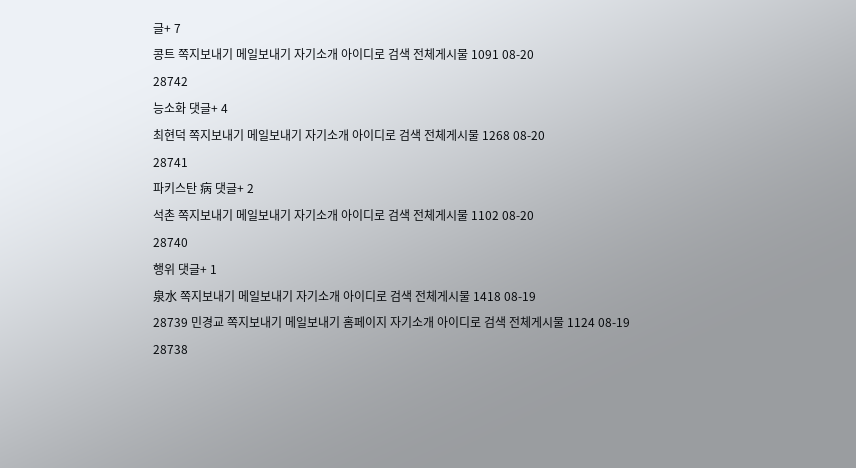글+ 7
콩트 쪽지보내기 메일보내기 자기소개 아이디로 검색 전체게시물 1091 08-20
28742
능소화 댓글+ 4
최현덕 쪽지보내기 메일보내기 자기소개 아이디로 검색 전체게시물 1268 08-20
28741
파키스탄 病 댓글+ 2
석촌 쪽지보내기 메일보내기 자기소개 아이디로 검색 전체게시물 1102 08-20
28740
행위 댓글+ 1
泉水 쪽지보내기 메일보내기 자기소개 아이디로 검색 전체게시물 1418 08-19
28739 민경교 쪽지보내기 메일보내기 홈페이지 자기소개 아이디로 검색 전체게시물 1124 08-19
28738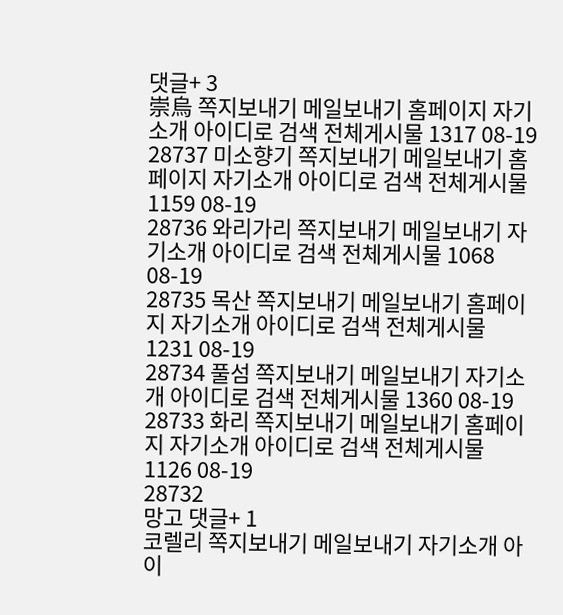댓글+ 3
崇烏 쪽지보내기 메일보내기 홈페이지 자기소개 아이디로 검색 전체게시물 1317 08-19
28737 미소향기 쪽지보내기 메일보내기 홈페이지 자기소개 아이디로 검색 전체게시물 1159 08-19
28736 와리가리 쪽지보내기 메일보내기 자기소개 아이디로 검색 전체게시물 1068 08-19
28735 목산 쪽지보내기 메일보내기 홈페이지 자기소개 아이디로 검색 전체게시물 1231 08-19
28734 풀섬 쪽지보내기 메일보내기 자기소개 아이디로 검색 전체게시물 1360 08-19
28733 화리 쪽지보내기 메일보내기 홈페이지 자기소개 아이디로 검색 전체게시물 1126 08-19
28732
망고 댓글+ 1
코렐리 쪽지보내기 메일보내기 자기소개 아이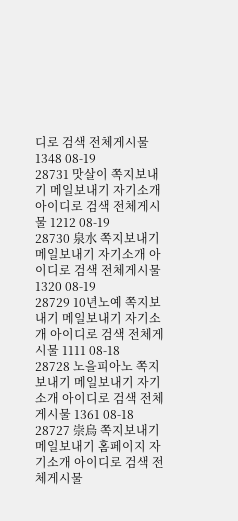디로 검색 전체게시물 1348 08-19
28731 맛살이 쪽지보내기 메일보내기 자기소개 아이디로 검색 전체게시물 1212 08-19
28730 泉水 쪽지보내기 메일보내기 자기소개 아이디로 검색 전체게시물 1320 08-19
28729 10년노예 쪽지보내기 메일보내기 자기소개 아이디로 검색 전체게시물 1111 08-18
28728 노을피아노 쪽지보내기 메일보내기 자기소개 아이디로 검색 전체게시물 1361 08-18
28727 崇烏 쪽지보내기 메일보내기 홈페이지 자기소개 아이디로 검색 전체게시물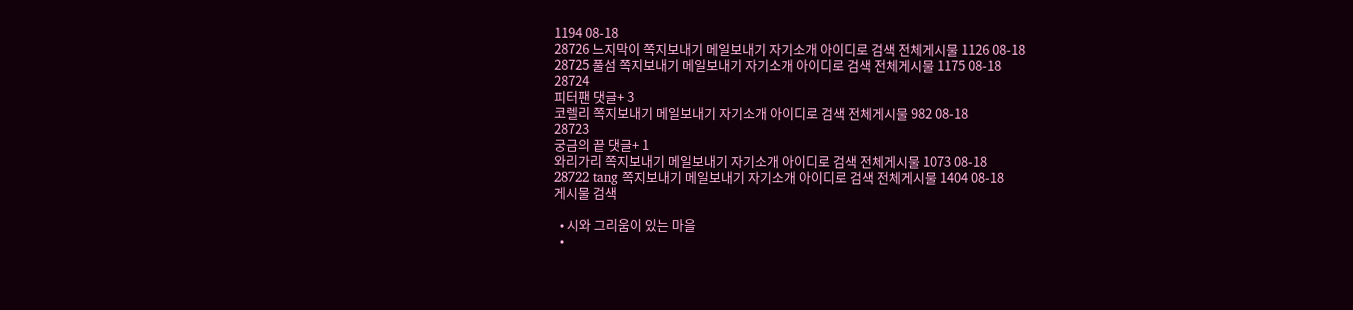1194 08-18
28726 느지막이 쪽지보내기 메일보내기 자기소개 아이디로 검색 전체게시물 1126 08-18
28725 풀섬 쪽지보내기 메일보내기 자기소개 아이디로 검색 전체게시물 1175 08-18
28724
피터팬 댓글+ 3
코렐리 쪽지보내기 메일보내기 자기소개 아이디로 검색 전체게시물 982 08-18
28723
궁금의 끝 댓글+ 1
와리가리 쪽지보내기 메일보내기 자기소개 아이디로 검색 전체게시물 1073 08-18
28722 tang 쪽지보내기 메일보내기 자기소개 아이디로 검색 전체게시물 1404 08-18
게시물 검색

  • 시와 그리움이 있는 마을
  •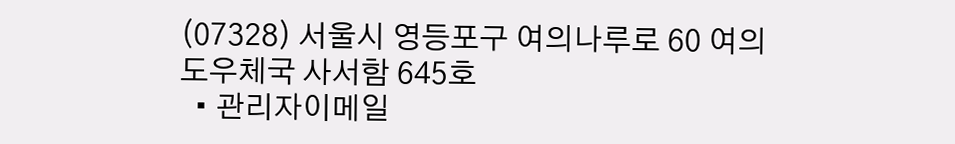(07328) 서울시 영등포구 여의나루로 60 여의도우체국 사서함 645호
  • 관리자이메일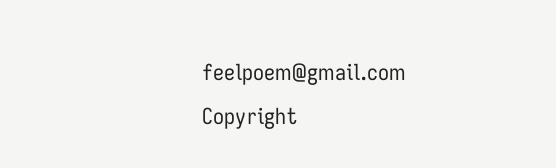feelpoem@gmail.com
Copyright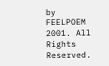by FEELPOEM 2001. All Rights Reserved.